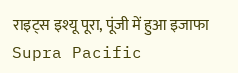राइट्स इश्यू पूरा, पूंजी में हुआ इजाफा
Supra Pacific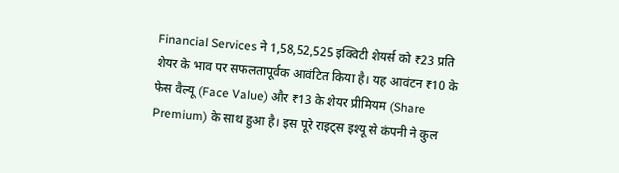Financial Services ने 1,58,52,525 इक्विटी शेयर्स को ₹23 प्रति शेयर के भाव पर सफलतापूर्वक आवंटित किया है। यह आवंटन ₹10 के फेस वैल्यू (Face Value) और ₹13 के शेयर प्रीमियम (Share Premium) के साथ हुआ है। इस पूरे राइट्स इश्यू से कंपनी ने कुल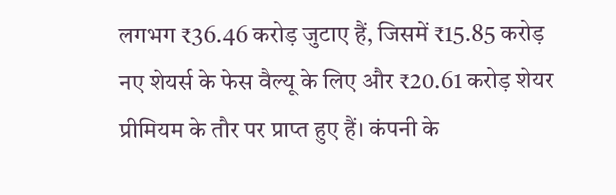लगभग ₹36.46 करोड़ जुटाए हैं, जिसमें ₹15.85 करोड़ नए शेयर्स के फेस वैल्यू के लिए और ₹20.61 करोड़ शेयर प्रीमियम के तौर पर प्राप्त हुए हैं। कंपनी के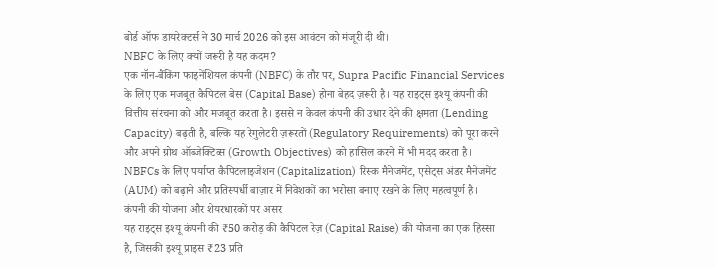बोर्ड ऑफ डायरेक्टर्स ने 30 मार्च 2026 को इस आवंटन को मंजूरी दी थी।
NBFC के लिए क्यों जरूरी है यह कदम?
एक नॉन-बैंकिंग फाइनेंशियल कंपनी (NBFC) के तौर पर, Supra Pacific Financial Services के लिए एक मजबूत कैपिटल बेस (Capital Base) होना बेहद ज़रूरी है। यह राइट्स इश्यू कंपनी की वित्तीय संरचना को और मजबूत करता है। इससे न केवल कंपनी की उधार देने की क्षमता (Lending Capacity) बढ़ती है, बल्कि यह रेगुलेटरी ज़रूरतों (Regulatory Requirements) को पूरा करने और अपने ग्रोथ ऑब्जेक्टिव्स (Growth Objectives) को हासिल करने में भी मदद करता है। NBFCs के लिए पर्याप्त कैपिटलाइजेशन (Capitalization) रिस्क मैनेजमेंट, एसेट्स अंडर मैनेजमेंट (AUM) को बढ़ाने और प्रतिस्पर्धी बाज़ार में निवेशकों का भरोसा बनाए रखने के लिए महत्वपूर्ण है।
कंपनी की योजना और शेयरधारकों पर असर
यह राइट्स इश्यू कंपनी की ₹50 करोड़ की कैपिटल रेज़ (Capital Raise) की योजना का एक हिस्सा है, जिसकी इश्यू प्राइस ₹23 प्रति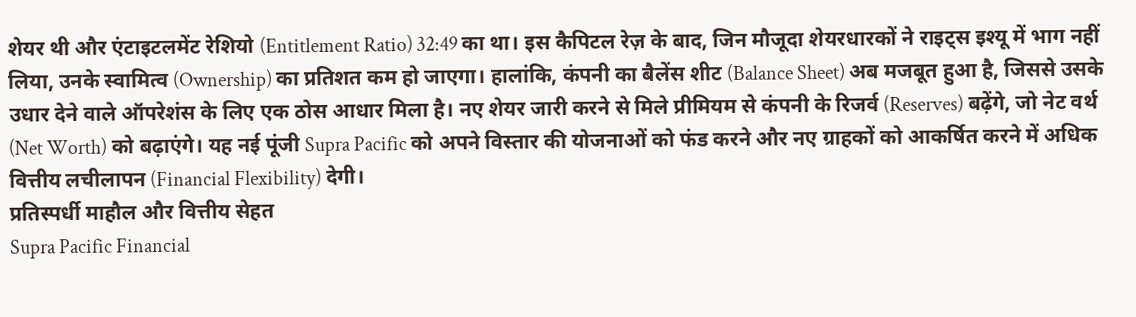शेयर थी और एंटाइटलमेंट रेशियो (Entitlement Ratio) 32:49 का था। इस कैपिटल रेज़ के बाद, जिन मौजूदा शेयरधारकों ने राइट्स इश्यू में भाग नहीं लिया, उनके स्वामित्व (Ownership) का प्रतिशत कम हो जाएगा। हालांकि, कंपनी का बैलेंस शीट (Balance Sheet) अब मजबूत हुआ है, जिससे उसके उधार देने वाले ऑपरेशंस के लिए एक ठोस आधार मिला है। नए शेयर जारी करने से मिले प्रीमियम से कंपनी के रिजर्व (Reserves) बढ़ेंगे, जो नेट वर्थ (Net Worth) को बढ़ाएंगे। यह नई पूंजी Supra Pacific को अपने विस्तार की योजनाओं को फंड करने और नए ग्राहकों को आकर्षित करने में अधिक वित्तीय लचीलापन (Financial Flexibility) देगी।
प्रतिस्पर्धी माहौल और वित्तीय सेहत
Supra Pacific Financial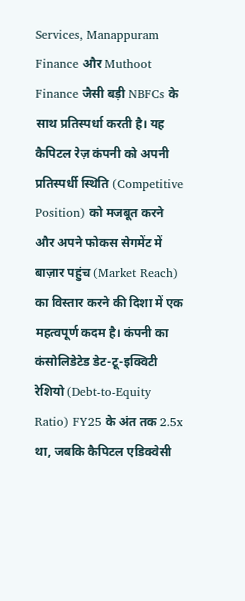Services, Manappuram Finance और Muthoot Finance जैसी बड़ी NBFCs के साथ प्रतिस्पर्धा करती है। यह कैपिटल रेज़ कंपनी को अपनी प्रतिस्पर्धी स्थिति (Competitive Position) को मजबूत करने और अपने फोकस सेगमेंट में बाज़ार पहुंच (Market Reach) का विस्तार करने की दिशा में एक महत्वपूर्ण कदम है। कंपनी का कंसोलिडेटेड डेट-टू-इक्विटी रेशियो (Debt-to-Equity Ratio) FY25 के अंत तक 2.5x था, जबकि कैपिटल एडिक्वेसी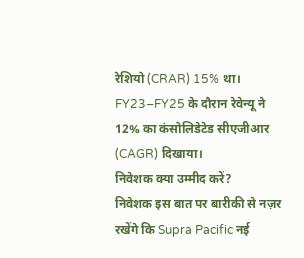रेशियो (CRAR) 15% था। FY23–FY25 के दौरान रेवेन्यू ने 12% का कंसोलिडेटेड सीएजीआर (CAGR) दिखाया।
निवेशक क्या उम्मीद करें?
निवेशक इस बात पर बारीकी से नज़र रखेंगे कि Supra Pacific नई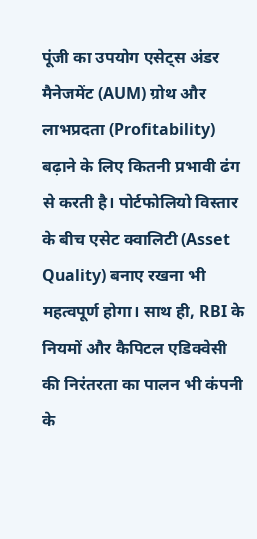पूंजी का उपयोग एसेट्स अंडर मैनेजमेंट (AUM) ग्रोथ और लाभप्रदता (Profitability) बढ़ाने के लिए कितनी प्रभावी ढंग से करती है। पोर्टफोलियो विस्तार के बीच एसेट क्वालिटी (Asset Quality) बनाए रखना भी महत्वपूर्ण होगा। साथ ही, RBI के नियमों और कैपिटल एडिक्वेसी की निरंतरता का पालन भी कंपनी के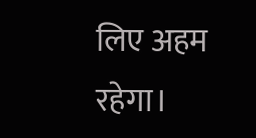लिए अहम रहेगा।